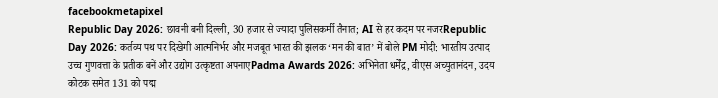facebookmetapixel
Republic Day 2026: छावनी बनी दिल्ली, 30 हजार से ज्यादा पुलिसकर्मी तैनात; AI से हर कदम पर नजरRepublic Day 2026: कर्तव्य पथ पर दिखेगी आत्मनिर्भर और मजबूत भारत की झलक‘मन की बात’ में बोले PM मोदी: भारतीय उत्पाद उच्च गुणवत्ता के प्रतीक बनें और उद्योग उत्कृष्टता अपनाएPadma Awards 2026: अभिनेता धर्मेंद्र, वीएस अच्युतानंदन, उदय कोटक समेत 131 को पद्म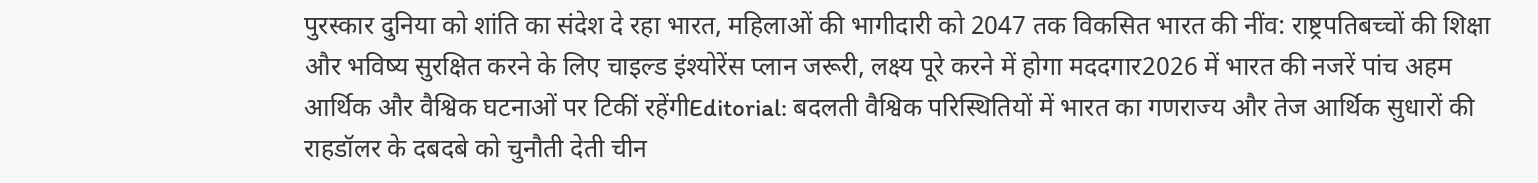पुरस्कार दुनिया को शांति का संदेश दे रहा भारत, महिलाओं की भागीदारी को 2047 तक विकसित भारत की नींव: राष्ट्रपतिबच्चों की शिक्षा और भविष्य सुरक्षित करने के लिए चाइल्ड इंश्योरेंस प्लान जरूरी, लक्ष्य पूरे करने में होगा मददगार2026 में भारत की नजरें पांच अहम आर्थिक और वैश्विक घटनाओं पर टिकीं रहेंगीEditorial: बदलती वैश्विक परिस्थितियों में भारत का गणराज्य और तेज आर्थिक सुधारों की राहडॉलर के दबदबे को चुनौती देती चीन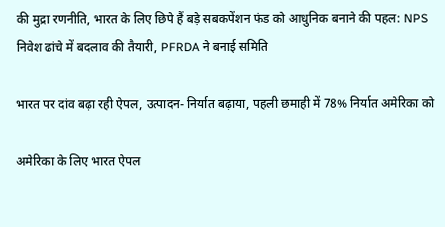की मुद्रा रणनीति, भारत के लिए छिपे हैं बड़े सबकपेंशन फंड को आधुनिक बनाने की पहल: NPS निवेश ढांचे में बदलाव की तैयारी, PFRDA ने बनाई समिति

भारत पर दांव बढ़ा रही ऐपल, उत्पादन- निर्यात बढ़ाया, पहली छमाही में 78% निर्यात अमेरिका को

अमेरिका के लिए भारत ऐपल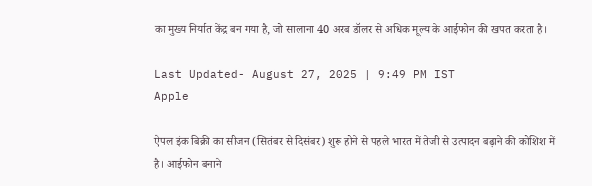का मुख्य निर्यात केंद्र बन गया है, जो सालाना 40 अरब डॉलर से अधिक मूल्य के आईफोन की खपत करता है।

Last Updated- August 27, 2025 | 9:49 PM IST
Apple

ऐपल इंक बिक्री का सीजन (सितंबर से दिसंबर) शुरू होने से पहले भारत में तेजी से उत्पादन बढ़ाने की कोशिश में है। आईफोन बनाने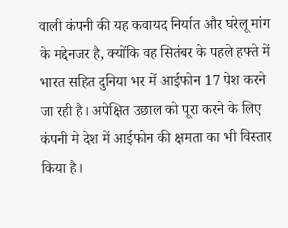वाली कंपनी की यह कवायद निर्यात और घरेलू मांग के मद्देनजर है, क्योंकि वह सितंबर के पहले हफ्ते में भारत सहित दुनिया भर में आईफोन 17 पेश करने जा रही है। अपेक्षित उछाल को पूरा करने के लिए कंपनी मे देश में आईफोन की क्षमता का भी विस्तार किया है।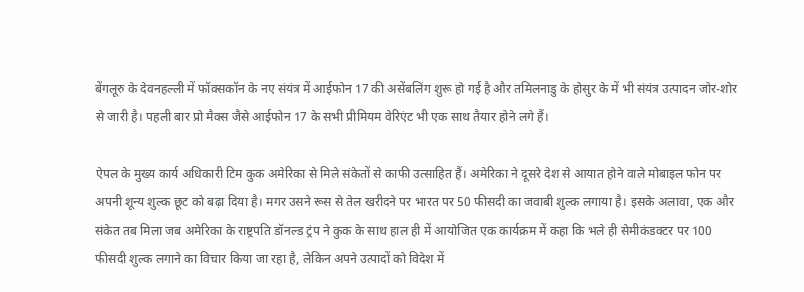बेंगलूरु के देवनहल्ली में फॉक्सकॉन के नए संयंत्र में आईफोन 17 की असेंबलिंग शुरू हो गई है और तमिलनाडु के होसुर के में भी संयंत्र उत्पादन जोर-शोर से जारी है। पहली बार प्रो मैक्स जैसे आईफोन 17 के सभी प्रीमियम वेरिएंट भी एक साथ तैयार होने लगे हैं।

ऐपल के मुख्य कार्य अधिकारी टिम कुक अमेरिका से मिले संकेतों से काफी उत्साहित हैं। अमेरिका ने दूसरे देश से आयात होने वाले मोबाइल फोन पर अपनी शून्य शुल्क छूट को बढ़ा दिया है। मगर उसने रूस से तेल खरीदने पर भारत पर 50 फीसदी का जवाबी शुल्क लगाया है। इसके अलावा, एक और संकेत तब मिला जब अमेरिका के राष्ट्रपति डॉनल्ड ट्रंप ने कुक के साथ हाल ही में आयोजित एक कार्यक्रम में कहा कि भले ही सेमीकंडक्टर पर 100 फीसदी शुल्क लगाने का विचार किया जा रहा है, लेकिन अपने उत्पादों को विदेश में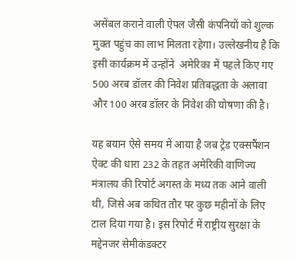असेंबल कराने वाली ऐपल जैसी कंपनियों को शुल्क मुक्त पहुंच का लाभ मिलता रहेगा। उल्लेखनीय है कि इसी कार्यक्रम में उन्होंने  अमेरिका में पहले किए गए 500 अरब डॉलर की निवेश प्रतिबद्धता के अलावा और 100 अरब डॉलर के निवेश की घोषणा की है।

यह बयान ऐसे समय में आया है जब ट्रेड एक्सपैंशन ऐक्ट की धारा 232 के तहत अमेरिकी वाणिज्य मंत्रालय की रिपोर्ट अगस्त के मध्य तक आने वाली थी, जिसे अब कथित तौर पर कुछ महीनों के लिए टाल दिया गया है। इस रिपोर्ट में राष्ट्रीय सुरक्षा के मद्देनजर सेमीकंडक्टर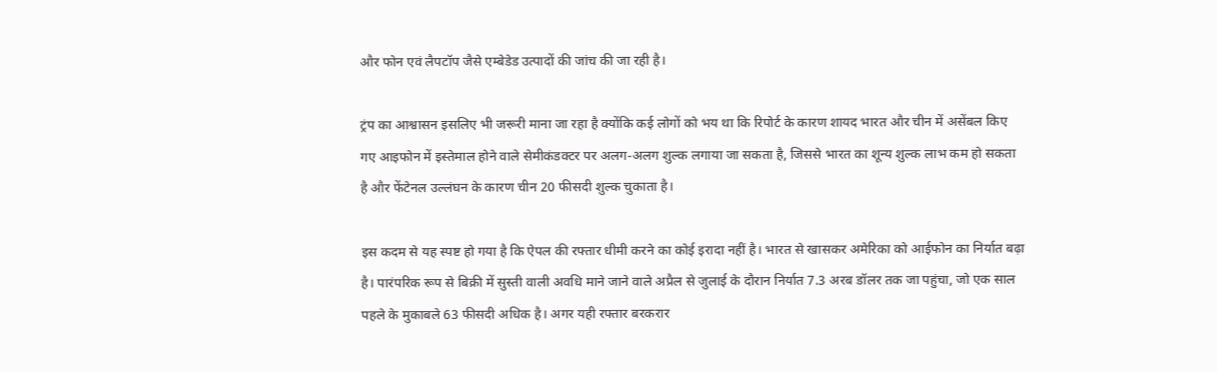और फोन एवं लैपटॉप जैसे एम्बेडेड उत्पादों की जांच की जा रही है।

ट्रंप का आश्वासन इसलिए भी जरूरी माना जा रहा है क्योंकि कई लोगों को भय था कि रिपोर्ट के कारण शायद भारत और चीन में असेंबल किए गए आइफोन में इस्तेमाल होने वाले सेमीकंडक्टर पर अलग-अलग शुल्क लगाया जा सकता है, जिससे भारत का शून्य शुल्क लाभ कम हो सकता है और फेंटेनल उल्लंघन के कारण चीन 20 फीसदी शुल्क चुकाता है।

इस कदम से यह स्पष्ट हो गया है कि ऐपल की रफ्तार धीमी करने का कोई इरादा नहीं है। भारत से खासकर अमेरिका को आईफोन का निर्यात बढ़ा है। पारंपरिक रूप से बिक्री में सुस्ती वाली अवधि माने जाने वाले अप्रैल से जुलाई के दौरान निर्यात 7.3 अरब डॉलर तक जा पहुंचा, जो एक साल पहले के मुकाबले 63 फीसदी अधिक है। अगर यही रफ्तार बरकरार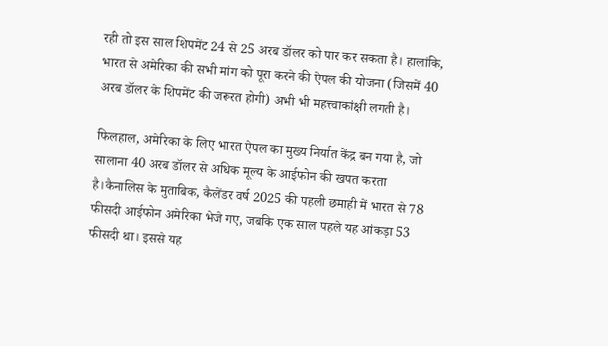रही तो इस साल शिपमेंट 24 से 25 अरब डॉलर को पार कर सकता है। हालांकि, भारत से अमेरिका की सभी मांग को पूरा करने की ऐपल की योजना (जिसमें 40 अरब डॉलर के शिपमेंट की जरूरत होगी) अभी भी महत्त्वाकांक्षी लगती है।

फिलहाल, अमेरिका के लिए भारत ऐपल का मुख्य निर्यात केंद्र बन गया है, जो सालाना 40 अरब डॉलर से अधिक मूल्य के आईफोन की खपत करता है।कैनालिस के मुताबिक, कैलेंडर वर्ष 2025 की पहली छमाही में भारत से 78 फीसदी आईफोन अमेरिका भेजे गए, जबकि एक साल पहले यह आंकड़ा 53 फीसदी था। इससे यह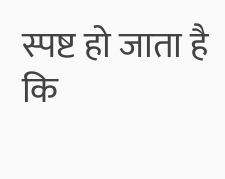स्पष्ट हो जाता है कि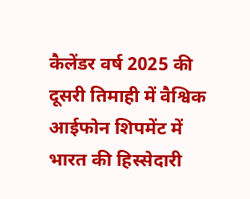कैलेंडर वर्ष 2025 की दूसरी तिमाही में वैश्विक आईफोन शिपमेंट में भारत की हिस्सेदारी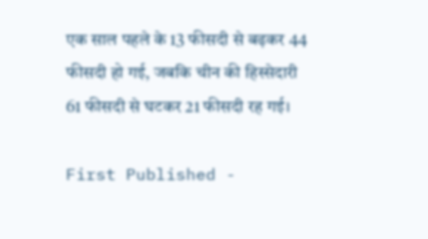एक साल पहले के 13 फीसदी से बढ़कर 44 फीसदी हो गई, जबकि चीन की हिस्सेदारी 61 फीसदी से घटकर 21 फीसदी रह गई।

First Published -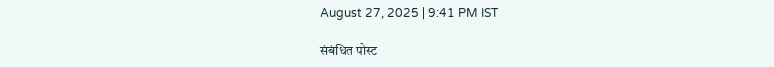August 27, 2025 | 9:41 PM IST

संबंधित पोस्ट